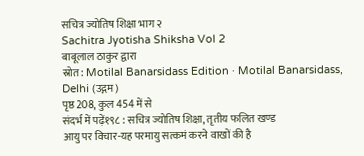सचित्र ज्योतिष शिक्षा भाग २
Sachitra Jyotisha Shiksha Vol 2
बाबूलाल ठाकुर द्वारा
स्रोत: Motilal Banarsidass Edition · Motilal Banarsidass, Delhi (उद्गम)
पृष्ठ 208, कुल 454 में से
संदर्भ में पढ़ें१९८ : सचित्र ज्योतिष शिक्षा, तृतीय फलित खण्ड
आयु पर विचार-यह परमायु सत्कमं करने वाखों की है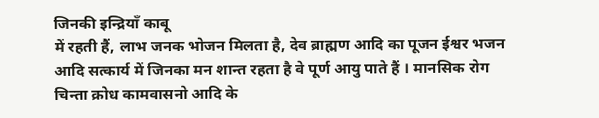जिनकी इन्द्रियाँ काबू
में रहती हैं, लाभ जनक भोजन मिलता है, देव ब्राह्मण आदि का पूजन ईश्वर भजन
आदि सत्कार्य में जिनका मन शान्त रहता है वे पूर्ण आयु पाते हैं । मानसिक रोग
चिन्ता क्रोध कामवासनो आदि के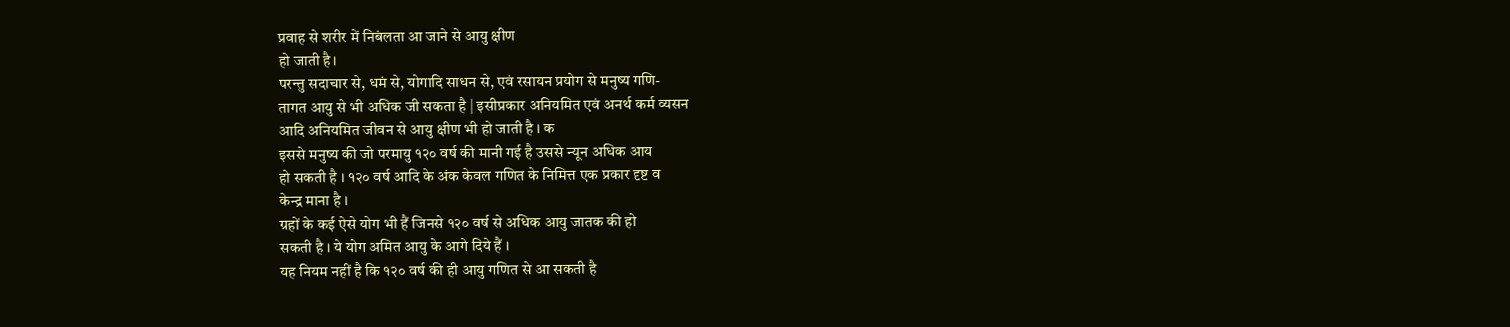प्रवाह से शरीर में निबंलता आ जाने से आयु क्षीण
हो जाती है।
परन्तु सदाचार से, धमं से, योगादि साधन से, एवं रसायन प्रयोग से मनुष्य गणि-
तागत आयु से भी अधिक जी सकता है | इसीप्रकार अनियमित एवं अनर्थ कर्म व्यसन
आदि अनियमित जीवन से आयु क्षीण भी हो जाती है । क
इससे मनुष्य की जो परमायु १२० वर्ष की मानी गई है उससे न्यून अधिक आय
हो सकती है । १२० वर्ष आदि के अंक केवल गणित के निमित्त एक प्रकार दृष्ट व
केन्द्र माना है ।
ग्रहों के कई ऐसे योग भी हैं जिनसे १२० वर्ष से अधिक आयु जातक की हो
सकती है । ये योग अमित आयु के आगे दिये हैं ।
यह नियम नहीं है कि १२० वर्ष की ही आयु गणित से आ सकती है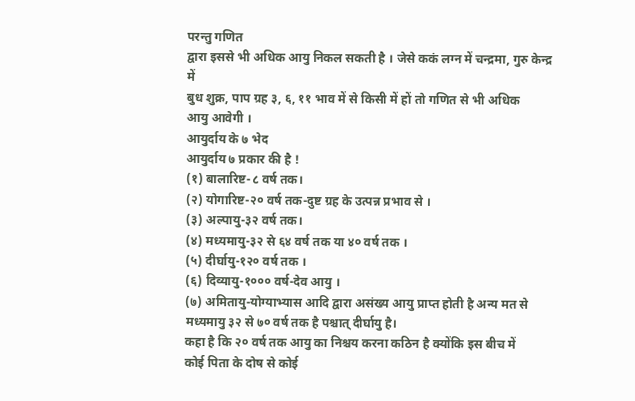परन्तु गणित
द्वारा इससे भी अधिक आयु निकल सकती है । जेसे ककं लग्न में चन्द्रमा, गुरु केन्द्र में
बुध शुक्र, पाप ग्रह ३, ६, ११ भाव में से किसी में हों तो गणित से भी अधिक
आयु आवेगी ।
आयुर्दाय के ७ भेद
आयुर्दाय ७ प्रकार की है !
(१) बालारिष्ट-८ वर्ष तक।
(२) योगारिष्ट-२० वर्ष तक-दुष्ट ग्रह के उत्पन्न प्रभाव से ।
(३) अल्पायु-३२ वर्ष तक।
(४) मध्यमायु-३२ से ६४ वर्ष तक या ४० वर्ष तक ।
(५) दीर्घायु-१२० वर्ष तक ।
(६) दिव्यायु-१००० वर्ष-देव आयु ।
(७) अमितायु-योग्याभ्यास आदि द्वारा असंख्य आयु प्राप्त होती है अन्य मत से
मध्यमायु ३२ से ७० वर्ष तक है पश्चात् दीर्घायु है।
कहा है कि २० वर्ष तक आयु का निश्चय करना कठिन है क्योंकि इस बीच में
कोई पिता के दोष से कोई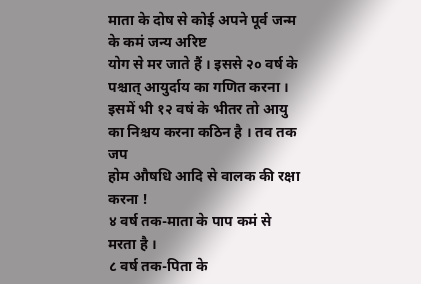माता के दोष से कोई अपने पूर्व जन्म के कमं जन्य अरिष्ट
योग से मर जाते हैं । इससे २० वर्ष के पश्चात् आयुर्दाय का गणित करना ।
इसमें भी १२ वषं के भीतर तो आयु का निश्चय करना कठिन है । तव तक जप
होम औषधि आदि से वालक की रक्षा करना !
४ वर्ष तक-माता के पाप कमं से मरता है ।
८ वर्ष तक-पिता के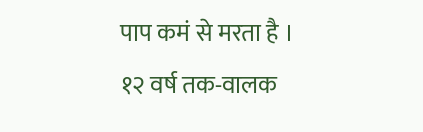पाप कमं से मरता है ।
१२ वर्ष तक-वालक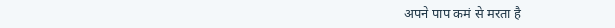अपने पाप कमं से मरता है